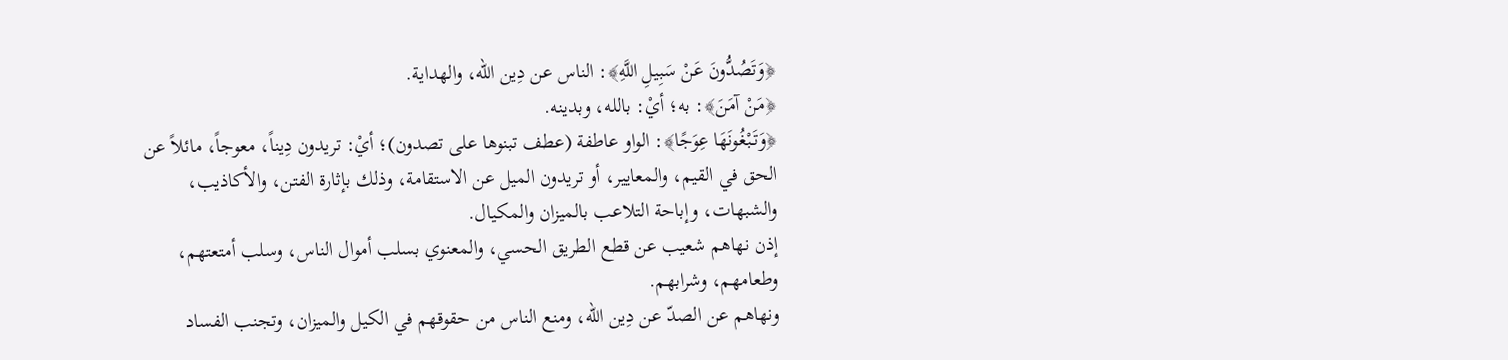﴿وَتَصُدُّونَ عَنْ سَبِيلِ اللَّهِ﴾: الناس عن دِين الله، والهداية.
﴿مَنْ آمَنَ﴾: به؛ أيْ: بالله، وبدينه.
﴿وَتَبْغُونَهَا عِوَجًا﴾: الواو عاطفة (عطف تبنوها على تصدون)؛ أيْ: تريدون دِيناً، معوجاً، مائلاً عن الحق في القيم، والمعايير، أو تريدون الميل عن الاستقامة، وذلك بإثارة الفتن، والأكاذيب، والشبهات، وإباحة التلاعب بالميزان والمكيال.
إذن نهاهم شعيب عن قطع الطريق الحسي، والمعنوي بسلب أموال الناس، وسلب أمتعتهم، وطعامهم، وشرابهم.
ونهاهم عن الصدّ عن دِين الله، ومنع الناس من حقوقهم في الكيل والميزان، وتجنب الفساد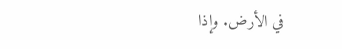في الأرض. وإذا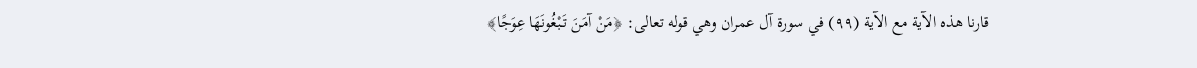قارنا هذه الآية مع الآية (٩٩) في سورة آل عمران وهي قوله تعالى: ﴿مَنْ آمَنَ تَبْغُونَهَا عِوَجًا﴾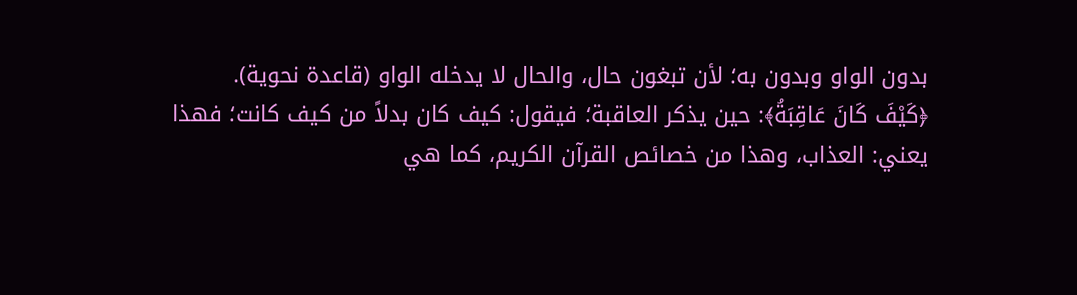بدون الواو وبدون به؛ لأن تبغون حال، والحال لا يدخله الواو (قاعدة نحوية).
﴿كَيْفَ كَانَ عَاقِبَةُ﴾: حين يذكر العاقبة؛ فيقول: كيف كان بدلاً من كيف كانت؛ فهذا يعني: العذاب، وهذا من خصائص القرآن الكريم، كما هي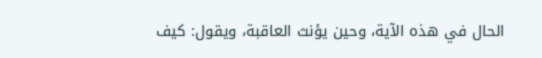الحال في هذه الآية، وحين يؤنث العاقبة، ويقول: كيف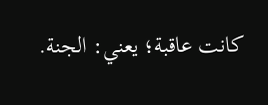كانت عاقبة؛ يعني: الجنة.